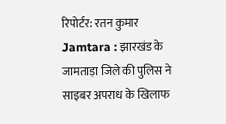रिपोर्टर: रतन कुमार
Jamtara : झारखंड के जामताड़ा जिले की पुलिस ने साइबर अपराध के खिलाफ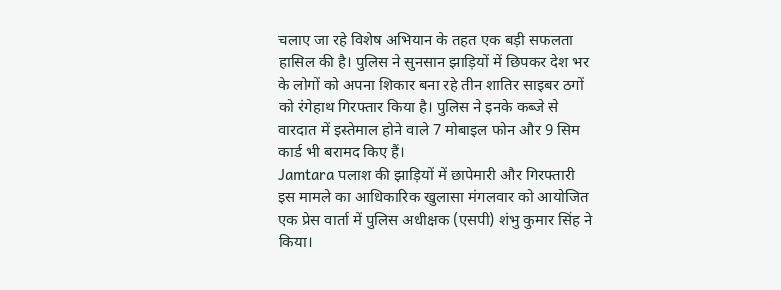चलाए जा रहे विशेष अभियान के तहत एक बड़ी सफलता हासिल की है। पुलिस ने सुनसान झाड़ियों में छिपकर देश भर के लोगों को अपना शिकार बना रहे तीन शातिर साइबर ठगों को रंगेहाथ गिरफ्तार किया है। पुलिस ने इनके कब्जे से वारदात में इस्तेमाल होने वाले 7 मोबाइल फोन और 9 सिम कार्ड भी बरामद किए हैं।
Jamtara पलाश की झाड़ियों में छापेमारी और गिरफ्तारी
इस मामले का आधिकारिक खुलासा मंगलवार को आयोजित एक प्रेस वार्ता में पुलिस अधीक्षक (एसपी) शंभु कुमार सिंह ने किया।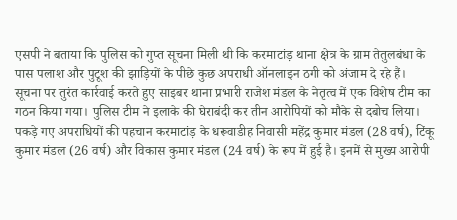एसपी ने बताया कि पुलिस को गुप्त सूचना मिली थी कि करमाटांड़ थाना क्षेत्र के ग्राम तेतुलबंधा के पास पलाश और पुटूश की झाड़ियों के पीछे कुछ अपराधी ऑनलाइन ठगी को अंजाम दे रहे हैं।
सूचना पर तुरंत कार्रवाई करते हुए साइबर थाना प्रभारी राजेश मंडल के नेतृत्व में एक विशेष टीम का गठन किया गया। पुलिस टीम ने इलाके की घेराबंदी कर तीन आरोपियों को मौके से दबोच लिया। पकड़े गए अपराधियों की पहचान करमाटांड़ के धरूवाडीह निवासी महेंद्र कुमार मंडल (28 वर्ष), टिंकू कुमार मंडल (26 वर्ष) और विकास कुमार मंडल (24 वर्ष) के रूप में हुई है। इनमें से मुख्य आरोपी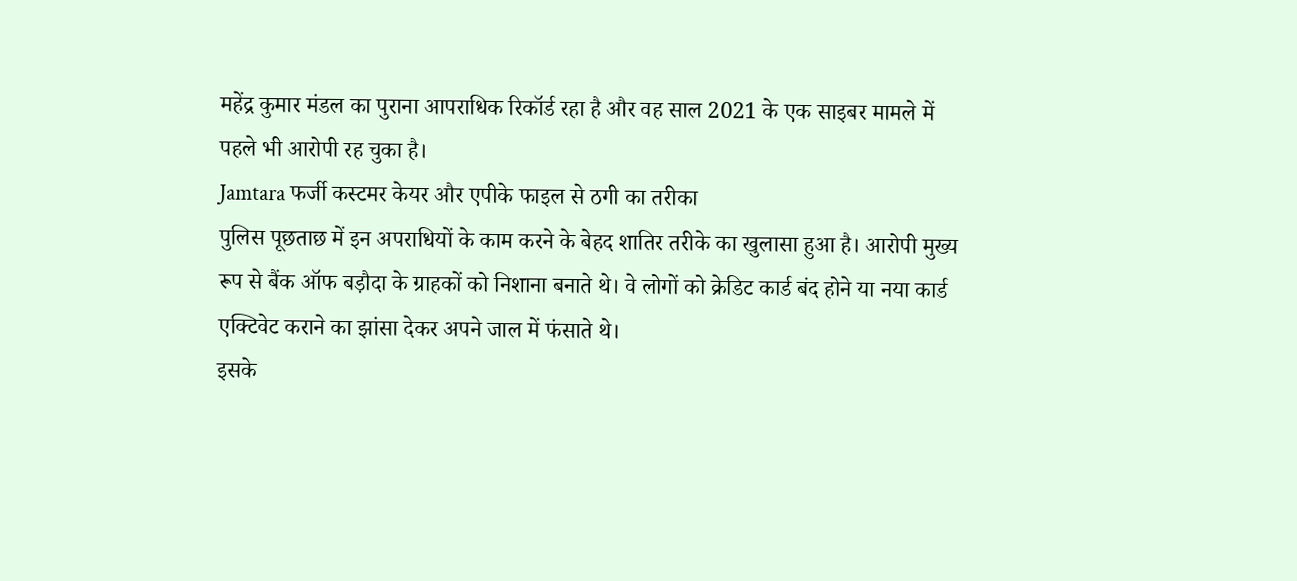महेंद्र कुमार मंडल का पुराना आपराधिक रिकॉर्ड रहा है और वह साल 2021 के एक साइबर मामले में पहले भी आरोपी रह चुका है।
Jamtara फर्जी कस्टमर केयर और एपीके फाइल से ठगी का तरीका
पुलिस पूछताछ में इन अपराधियों के काम करने के बेहद शातिर तरीके का खुलासा हुआ है। आरोपी मुख्य रूप से बैंक ऑफ बड़ौदा के ग्राहकों को निशाना बनाते थे। वे लोगों को क्रेडिट कार्ड बंद होने या नया कार्ड एक्टिवेट कराने का झांसा देकर अपने जाल में फंसाते थे।
इसके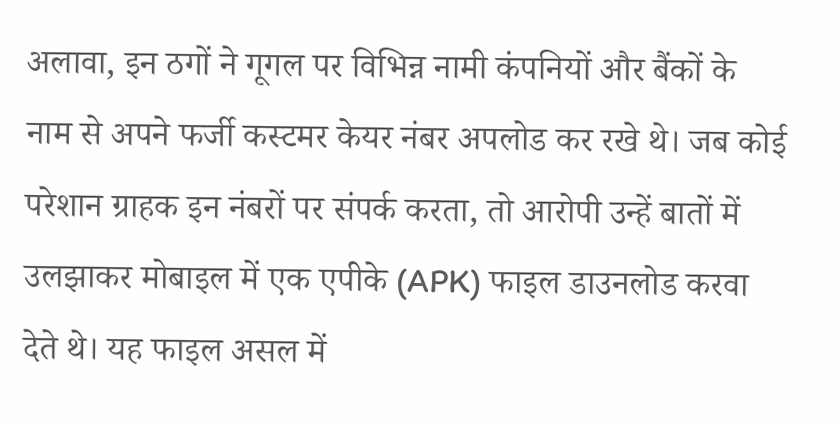अलावा, इन ठगों ने गूगल पर विभिन्न नामी कंपनियों और बैंकों के नाम से अपने फर्जी कस्टमर केयर नंबर अपलोड कर रखे थे। जब कोई परेशान ग्राहक इन नंबरों पर संपर्क करता, तो आरोपी उन्हें बातों में उलझाकर मोबाइल में एक एपीके (APK) फाइल डाउनलोड करवा देते थे। यह फाइल असल में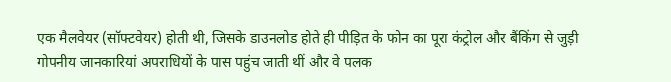एक मैलवेयर (सॉफ्टवेयर) होती थी, जिसके डाउनलोड होते ही पीड़ित के फोन का पूरा कंट्रोल और बैंकिंग से जुड़ी गोपनीय जानकारियां अपराधियों के पास पहुंच जाती थीं और वे पलक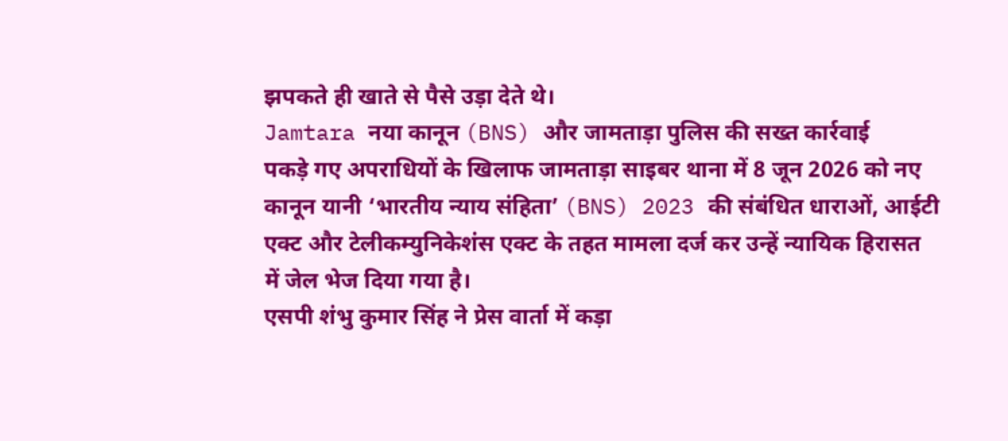झपकते ही खाते से पैसे उड़ा देते थे।
Jamtara नया कानून (BNS) और जामताड़ा पुलिस की सख्त कार्रवाई
पकड़े गए अपराधियों के खिलाफ जामताड़ा साइबर थाना में 8 जून 2026 को नए कानून यानी ‘भारतीय न्याय संहिता’ (BNS) 2023 की संबंधित धाराओं, आईटी एक्ट और टेलीकम्युनिकेशंस एक्ट के तहत मामला दर्ज कर उन्हें न्यायिक हिरासत में जेल भेज दिया गया है।
एसपी शंभु कुमार सिंह ने प्रेस वार्ता में कड़ा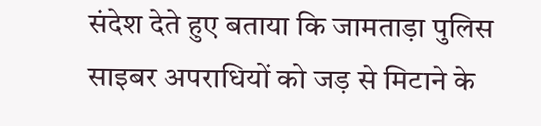संदेश देते हुए बताया कि जामताड़ा पुलिस साइबर अपराधियों को जड़ से मिटाने के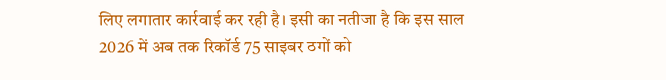लिए लगातार कार्रवाई कर रही है। इसी का नतीजा है कि इस साल 2026 में अब तक रिकॉर्ड 75 साइबर ठगों को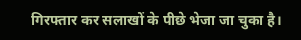गिरफ्तार कर सलाखों के पीछे भेजा जा चुका है।